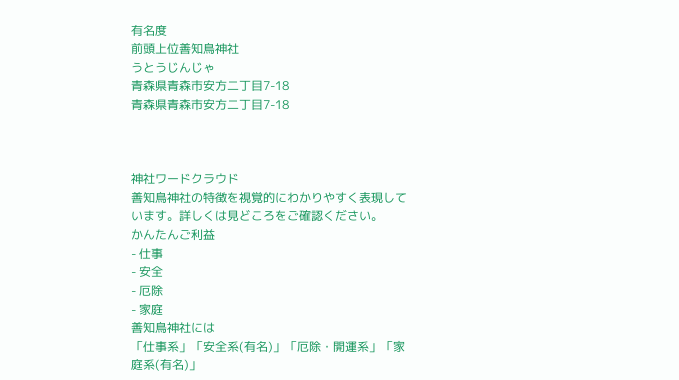有名度
前頭上位善知鳥神社
うとうじんじゃ
青森県青森市安方二丁目7-18
青森県青森市安方二丁目7-18



神社ワードクラウド
善知鳥神社の特徴を視覚的にわかりやすく表現しています。詳しくは見どころをご確認ください。
かんたんご利益
- 仕事
- 安全
- 厄除
- 家庭
善知鳥神社には
「仕事系」「安全系(有名)」「厄除・開運系」「家庭系(有名)」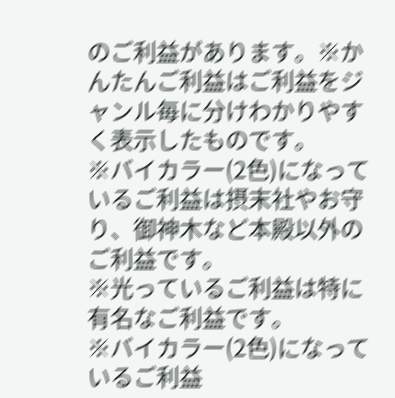のご利益があります。※かんたんご利益はご利益をジャンル毎に分けわかりやすく表示したものです。
※バイカラー(2色)になっているご利益は摂末社やお守り、御神木など本殿以外のご利益です。
※光っているご利益は特に有名なご利益です。
※バイカラー(2色)になっているご利益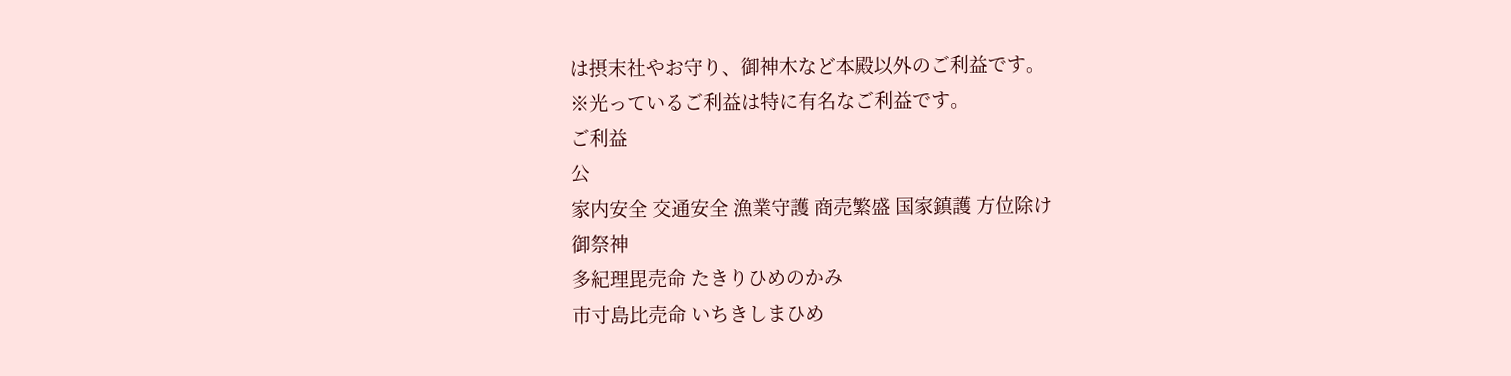は摂末社やお守り、御神木など本殿以外のご利益です。
※光っているご利益は特に有名なご利益です。
ご利益
公
家内安全 交通安全 漁業守護 商売繁盛 国家鎮護 方位除け
御祭神
多紀理毘売命 たきりひめのかみ
市寸島比売命 いちきしまひめ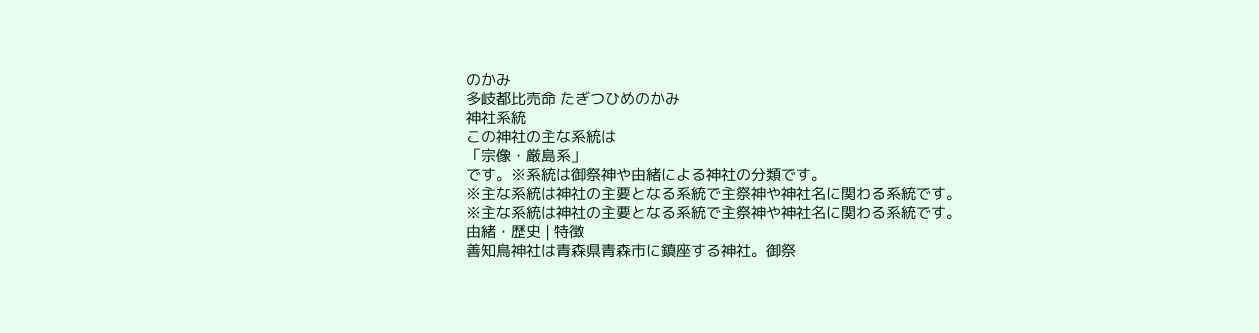のかみ
多岐都比売命 たぎつひめのかみ
神社系統
この神社の主な系統は
「宗像・厳島系」
です。※系統は御祭神や由緒による神社の分類です。
※主な系統は神社の主要となる系統で主祭神や神社名に関わる系統です。
※主な系統は神社の主要となる系統で主祭神や神社名に関わる系統です。
由緒・歴史 | 特徴
善知鳥神社は青森県青森市に鎮座する神社。御祭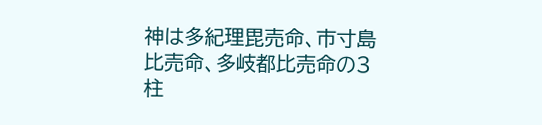神は多紀理毘売命、市寸島比売命、多岐都比売命の3柱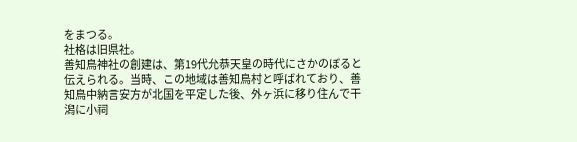をまつる。
社格は旧県社。
善知鳥神社の創建は、第19代允恭天皇の時代にさかのぼると伝えられる。当時、この地域は善知鳥村と呼ばれており、善知鳥中納言安方が北国を平定した後、外ヶ浜に移り住んで干潟に小祠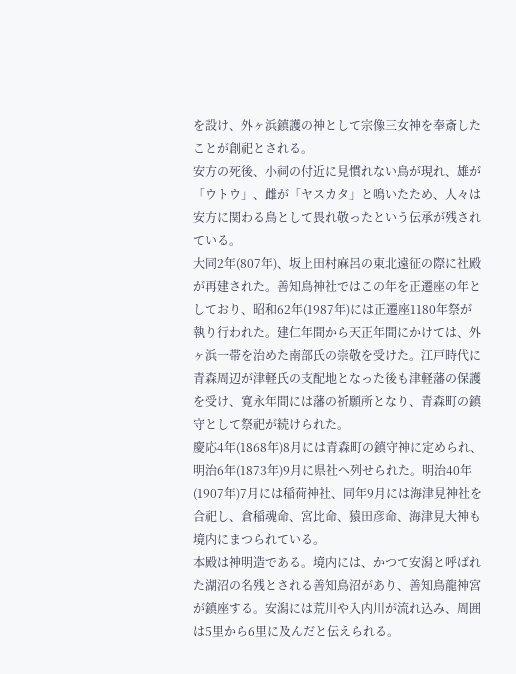を設け、外ヶ浜鎮護の神として宗像三女神を奉斎したことが創祀とされる。
安方の死後、小祠の付近に見慣れない鳥が現れ、雄が「ウトウ」、雌が「ヤスカタ」と鳴いたため、人々は安方に関わる鳥として畏れ敬ったという伝承が残されている。
大同2年(807年)、坂上田村麻呂の東北遠征の際に社殿が再建された。善知鳥神社ではこの年を正遷座の年としており、昭和62年(1987年)には正遷座1180年祭が執り行われた。建仁年間から天正年間にかけては、外ヶ浜一帯を治めた南部氏の崇敬を受けた。江戸時代に青森周辺が津軽氏の支配地となった後も津軽藩の保護を受け、寛永年間には藩の祈願所となり、青森町の鎮守として祭祀が続けられた。
慶応4年(1868年)8月には青森町の鎮守神に定められ、明治6年(1873年)9月に県社へ列せられた。明治40年(1907年)7月には稲荷神社、同年9月には海津見神社を合祀し、倉稲魂命、宮比命、猿田彦命、海津見大神も境内にまつられている。
本殿は神明造である。境内には、かつて安潟と呼ばれた湖沼の名残とされる善知鳥沼があり、善知鳥龍神宮が鎮座する。安潟には荒川や入内川が流れ込み、周囲は5里から6里に及んだと伝えられる。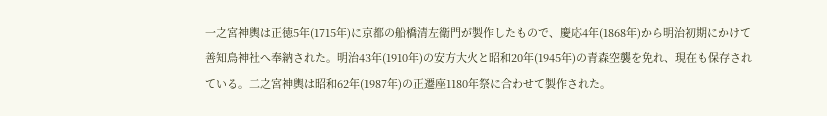一之宮神輿は正徳5年(1715年)に京都の船橋清左衛門が製作したもので、慶応4年(1868年)から明治初期にかけて善知鳥神社へ奉納された。明治43年(1910年)の安方大火と昭和20年(1945年)の青森空襲を免れ、現在も保存されている。二之宮神輿は昭和62年(1987年)の正遷座1180年祭に合わせて製作された。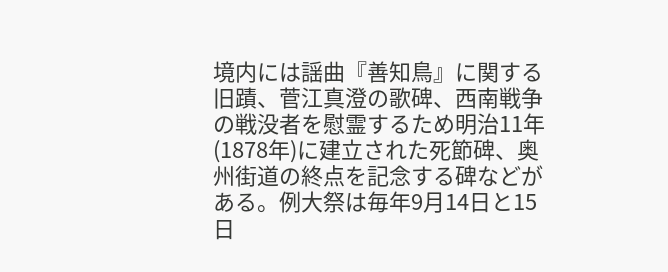境内には謡曲『善知鳥』に関する旧蹟、菅江真澄の歌碑、西南戦争の戦没者を慰霊するため明治11年(1878年)に建立された死節碑、奥州街道の終点を記念する碑などがある。例大祭は毎年9月14日と15日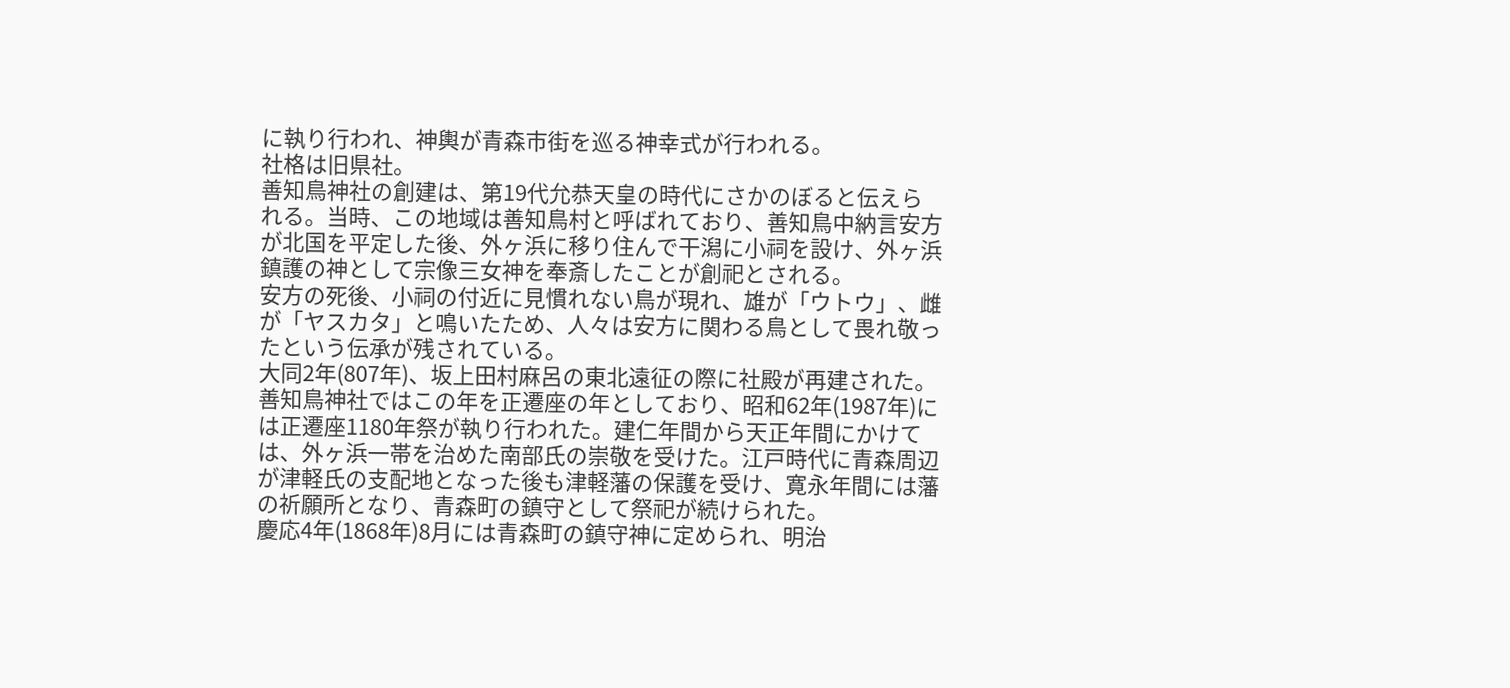に執り行われ、神輿が青森市街を巡る神幸式が行われる。
社格は旧県社。
善知鳥神社の創建は、第19代允恭天皇の時代にさかのぼると伝えられる。当時、この地域は善知鳥村と呼ばれており、善知鳥中納言安方が北国を平定した後、外ヶ浜に移り住んで干潟に小祠を設け、外ヶ浜鎮護の神として宗像三女神を奉斎したことが創祀とされる。
安方の死後、小祠の付近に見慣れない鳥が現れ、雄が「ウトウ」、雌が「ヤスカタ」と鳴いたため、人々は安方に関わる鳥として畏れ敬ったという伝承が残されている。
大同2年(807年)、坂上田村麻呂の東北遠征の際に社殿が再建された。善知鳥神社ではこの年を正遷座の年としており、昭和62年(1987年)には正遷座1180年祭が執り行われた。建仁年間から天正年間にかけては、外ヶ浜一帯を治めた南部氏の崇敬を受けた。江戸時代に青森周辺が津軽氏の支配地となった後も津軽藩の保護を受け、寛永年間には藩の祈願所となり、青森町の鎮守として祭祀が続けられた。
慶応4年(1868年)8月には青森町の鎮守神に定められ、明治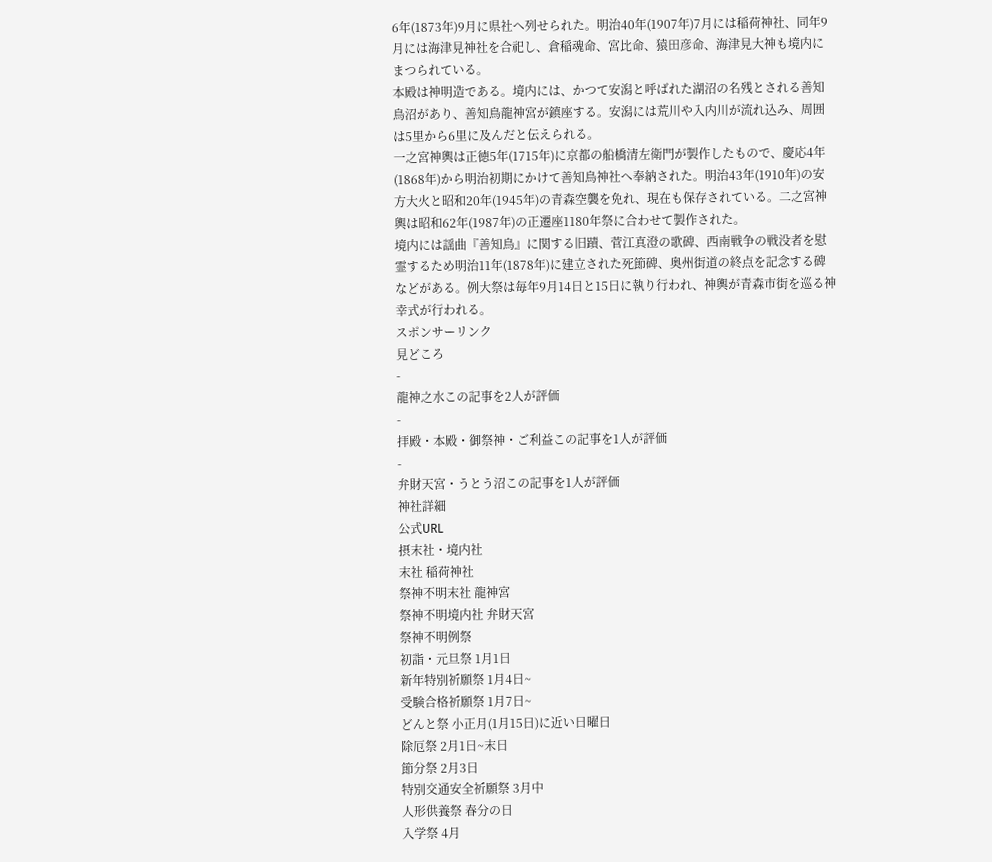6年(1873年)9月に県社へ列せられた。明治40年(1907年)7月には稲荷神社、同年9月には海津見神社を合祀し、倉稲魂命、宮比命、猿田彦命、海津見大神も境内にまつられている。
本殿は神明造である。境内には、かつて安潟と呼ばれた湖沼の名残とされる善知鳥沼があり、善知鳥龍神宮が鎮座する。安潟には荒川や入内川が流れ込み、周囲は5里から6里に及んだと伝えられる。
一之宮神輿は正徳5年(1715年)に京都の船橋清左衛門が製作したもので、慶応4年(1868年)から明治初期にかけて善知鳥神社へ奉納された。明治43年(1910年)の安方大火と昭和20年(1945年)の青森空襲を免れ、現在も保存されている。二之宮神輿は昭和62年(1987年)の正遷座1180年祭に合わせて製作された。
境内には謡曲『善知鳥』に関する旧蹟、菅江真澄の歌碑、西南戦争の戦没者を慰霊するため明治11年(1878年)に建立された死節碑、奥州街道の終点を記念する碑などがある。例大祭は毎年9月14日と15日に執り行われ、神輿が青森市街を巡る神幸式が行われる。
スポンサーリンク
見どころ
-
龍神之水この記事を2人が評価
-
拝殿・本殿・御祭神・ご利益この記事を1人が評価
-
弁財天宮・うとう沼この記事を1人が評価
神社詳細
公式URL
摂末社・境内社
末社 稲荷神社
祭神不明末社 龍神宮
祭神不明境内社 弁財天宮
祭神不明例祭
初詣・元旦祭 1月1日
新年特別祈願祭 1月4日~
受験合格祈願祭 1月7日~
どんと祭 小正月(1月15日)に近い日曜日
除厄祭 2月1日~末日
節分祭 2月3日
特別交通安全祈願祭 3月中
人形供養祭 春分の日
入学祭 4月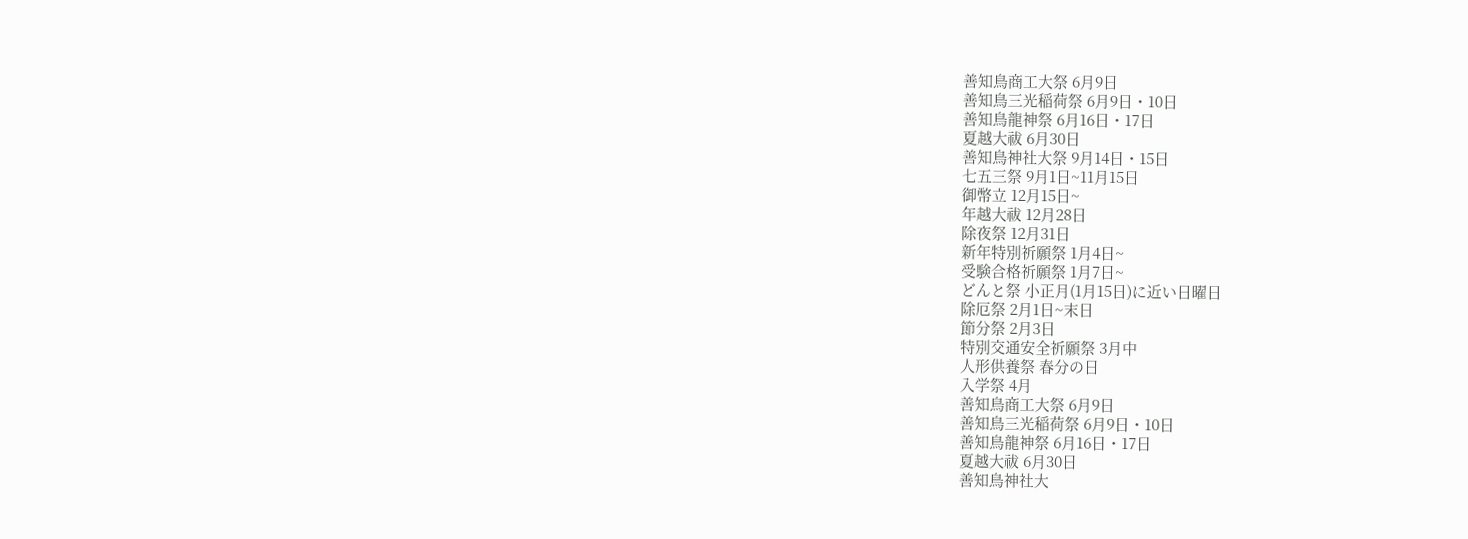善知鳥商工大祭 6月9日
善知鳥三光稲荷祭 6月9日・10日
善知鳥龍神祭 6月16日・17日
夏越大祓 6月30日
善知鳥神社大祭 9月14日・15日
七五三祭 9月1日~11月15日
御幣立 12月15日~
年越大祓 12月28日
除夜祭 12月31日
新年特別祈願祭 1月4日~
受験合格祈願祭 1月7日~
どんと祭 小正月(1月15日)に近い日曜日
除厄祭 2月1日~末日
節分祭 2月3日
特別交通安全祈願祭 3月中
人形供養祭 春分の日
入学祭 4月
善知鳥商工大祭 6月9日
善知鳥三光稲荷祭 6月9日・10日
善知鳥龍神祭 6月16日・17日
夏越大祓 6月30日
善知鳥神社大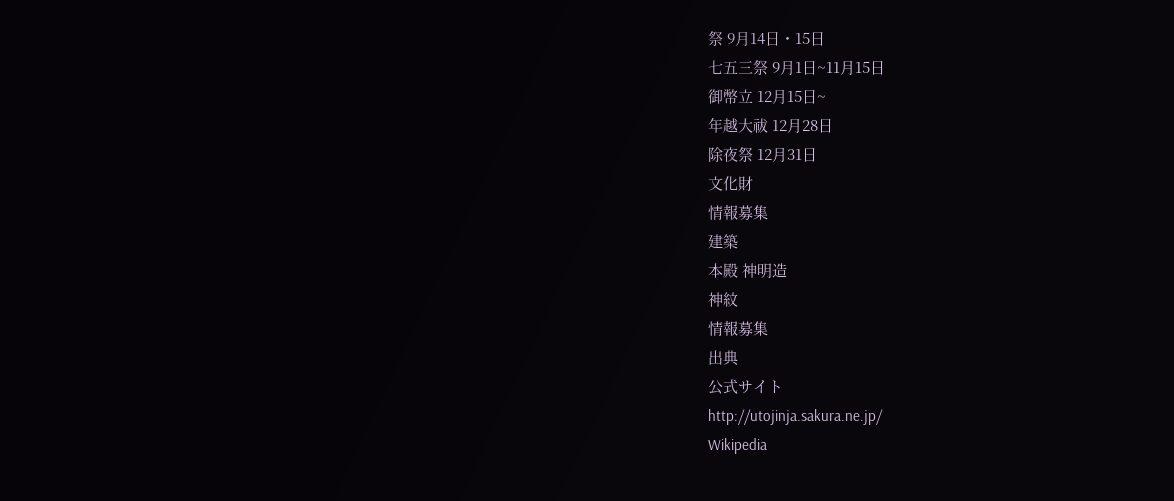祭 9月14日・15日
七五三祭 9月1日~11月15日
御幣立 12月15日~
年越大祓 12月28日
除夜祭 12月31日
文化財
情報募集
建築
本殿 神明造
神紋
情報募集
出典
公式サイト
http://utojinja.sakura.ne.jp/
Wikipedia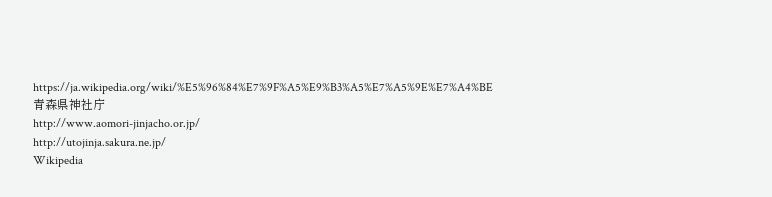https://ja.wikipedia.org/wiki/%E5%96%84%E7%9F%A5%E9%B3%A5%E7%A5%9E%E7%A4%BE
青森県神社庁
http://www.aomori-jinjacho.or.jp/
http://utojinja.sakura.ne.jp/
Wikipedia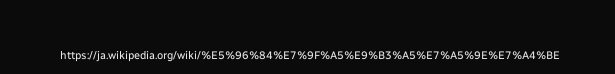https://ja.wikipedia.org/wiki/%E5%96%84%E7%9F%A5%E9%B3%A5%E7%A5%9E%E7%A4%BE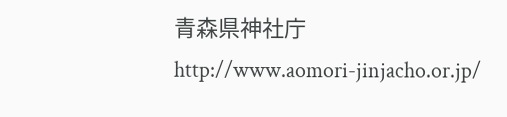青森県神社庁
http://www.aomori-jinjacho.or.jp/